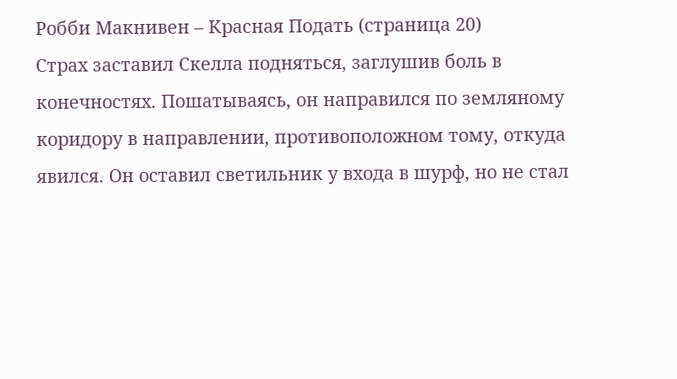Робби Макнивен – Красная Подать (страница 20)
Страх заставил Скелла подняться, заглушив боль в конечностях. Пошатываясь, он направился по земляному коридору в направлении, противоположном тому, откуда явился. Он оставил светильник у входа в шурф, но не стал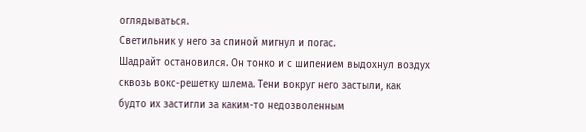оглядываться.
Светильник у него за спиной мигнул и погас.
Шадрайт остановился. Он тонко и с шипением выдохнул воздух сквозь вокс-решетку шлема. Тени вокруг него застыли, как будто их застигли за каким-то недозволенным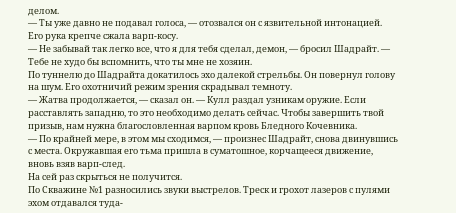делом.
— Ты уже давно не подавал голоса, — отозвался он с язвительной интонацией. Его рука крепче сжала варп-косу.
— Не забывай так легко все, что я для тебя сделал, демон, — бросил Шадрайт. — Тебе не худо бы вспомнить, что ты мне не хозяин.
По туннелю до Шадрайта докатилось эхо далекой стрельбы. Он повернул голову на шум. Его охотничий режим зрения скрадывал темноту.
— Жатва продолжается, — сказал он. — Кулл раздал узникам оружие. Если расставлять западню, то это необходимо делать сейчас. Чтобы завершить твой призыв, нам нужна благословленная варпом кровь Бледного Кочевника.
— По крайней мере, в этом мы сходимся, — произнес Шадрайт, снова двинувшись с места. Окружавшая его тьма пришла в суматошное, корчащееся движение, вновь взяв варп-след.
На сей раз скрыться не получится.
По Скважине №1 разносились звуки выстрелов. Треск и грохот лазеров с пулями эхом отдавался туда-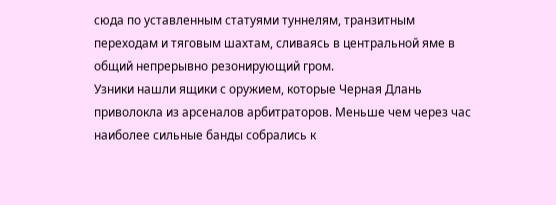сюда по уставленным статуями туннелям, транзитным переходам и тяговым шахтам, сливаясь в центральной яме в общий непрерывно резонирующий гром.
Узники нашли ящики с оружием, которые Черная Длань приволокла из арсеналов арбитраторов. Меньше чем через час наиболее сильные банды собрались к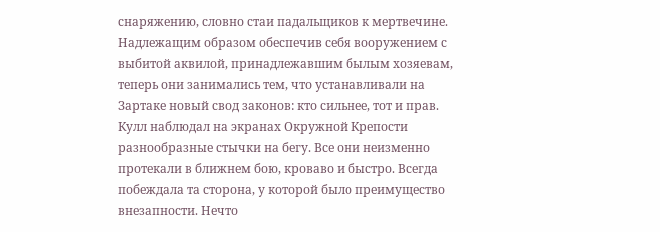снаряжению, словно стаи падальщиков к мертвечине. Надлежащим образом обеспечив себя вооружением с выбитой аквилой, принадлежавшим былым хозяевам, теперь они занимались тем, что устанавливали на Зартаке новый свод законов: кто сильнее, тот и прав.
Кулл наблюдал на экранах Окружной Крепости разнообразные стычки на бегу. Все они неизменно протекали в ближнем бою, кроваво и быстро. Всегда побеждала та сторона, у которой было преимущество внезапности. Нечто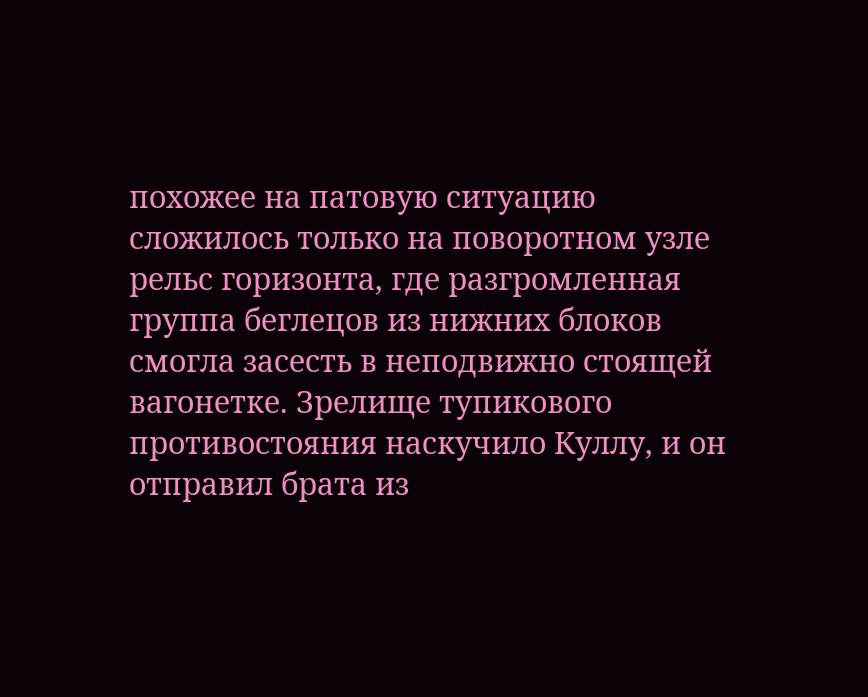похожее на патовую ситуацию сложилось только на поворотном узле рельс горизонта, где разгромленная группа беглецов из нижних блоков смогла засесть в неподвижно стоящей вагонетке. Зрелище тупикового противостояния наскучило Куллу, и он отправил брата из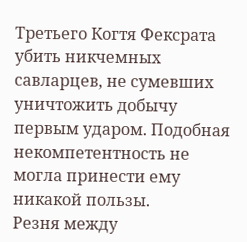Третьего Когтя Фексрата убить никчемных савларцев, не сумевших уничтожить добычу первым ударом. Подобная некомпетентность не могла принести ему никакой пользы.
Резня между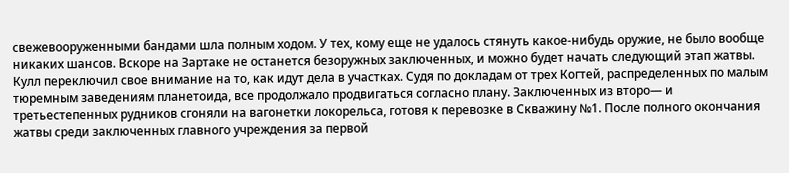свежевооруженными бандами шла полным ходом. У тех, кому еще не удалось стянуть какое-нибудь оружие, не было вообще никаких шансов. Вскоре на Зартаке не останется безоружных заключенных, и можно будет начать следующий этап жатвы.
Кулл переключил свое внимание на то, как идут дела в участках. Судя по докладам от трех Когтей, распределенных по малым тюремным заведениям планетоида, все продолжало продвигаться согласно плану. Заключенных из второ— и третьестепенных рудников сгоняли на вагонетки локорельса, готовя к перевозке в Скважину №1. После полного окончания жатвы среди заключенных главного учреждения за первой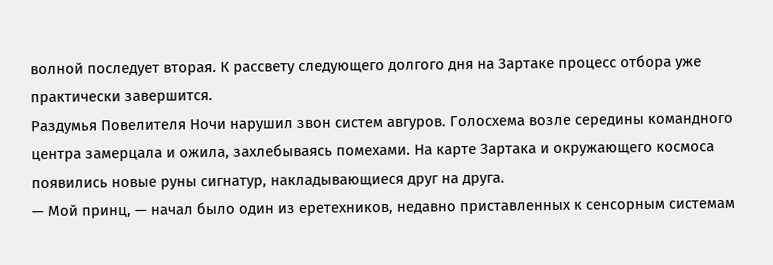волной последует вторая. К рассвету следующего долгого дня на Зартаке процесс отбора уже практически завершится.
Раздумья Повелителя Ночи нарушил звон систем авгуров. Голосхема возле середины командного центра замерцала и ожила, захлебываясь помехами. На карте Зартака и окружающего космоса появились новые руны сигнатур, накладывающиеся друг на друга.
— Мой принц, — начал было один из еретехников, недавно приставленных к сенсорным системам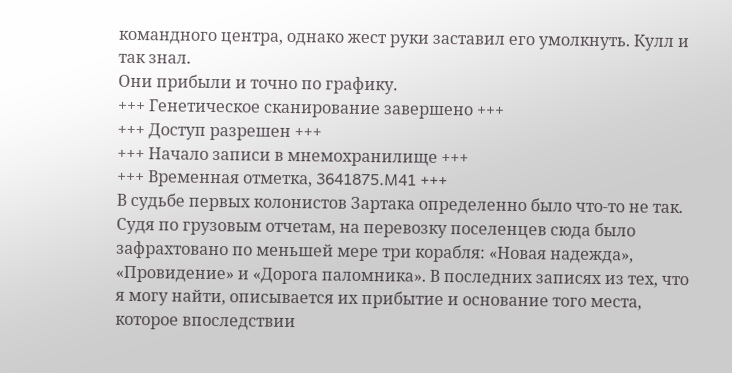командного центра, однако жест руки заставил его умолкнуть. Кулл и так знал.
Они прибыли и точно по графику.
+++ Генетическое сканирование завершено +++
+++ Доступ разрешен +++
+++ Начало записи в мнемохранилище +++
+++ Временная отметка, 3641875.M41 +++
В судьбе первых колонистов Зартака определенно было что-то не так. Судя по грузовым отчетам, на перевозку поселенцев сюда было зафрахтовано по меньшей мере три корабля: «Новая надежда», «Провидение» и «Дорога паломника». В последних записях из тех, что я могу найти, описывается их прибытие и основание того места, которое впоследствии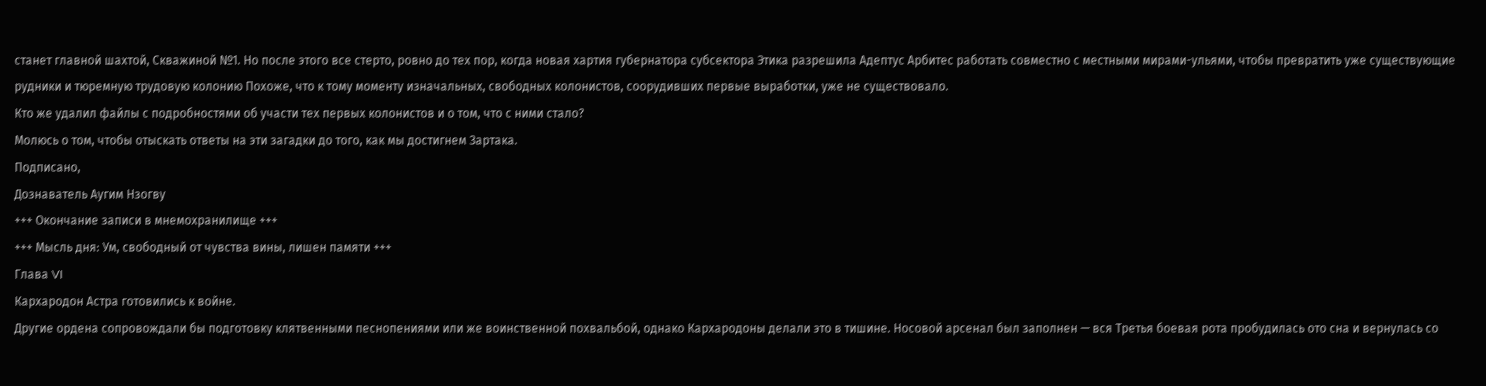станет главной шахтой, Скважиной №1. Но после этого все стерто, ровно до тех пор, когда новая хартия губернатора субсектора Этика разрешила Адептус Арбитес работать совместно с местными мирами-ульями, чтобы превратить уже существующие рудники и тюремную трудовую колонию Похоже, что к тому моменту изначальных, свободных колонистов, соорудивших первые выработки, уже не существовало.
Кто же удалил файлы с подробностями об участи тех первых колонистов и о том, что с ними стало?
Молюсь о том, чтобы отыскать ответы на эти загадки до того, как мы достигнем Зартака.
Подписано,
Дознаватель Аугим Нзогву
+++ Окончание записи в мнемохранилище +++
+++ Мысль дня: Ум, свободный от чувства вины, лишен памяти +++
Глава VI
Кархародон Астра готовились к войне.
Другие ордена сопровождали бы подготовку клятвенными песнопениями или же воинственной похвальбой, однако Кархародоны делали это в тишине. Носовой арсенал был заполнен — вся Третья боевая рота пробудилась ото сна и вернулась со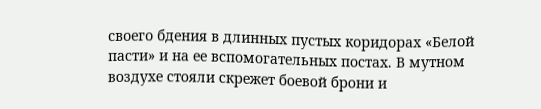своего бдения в длинных пустых коридорах «Белой пасти» и на ее вспомогательных постах. В мутном воздухе стояли скрежет боевой брони и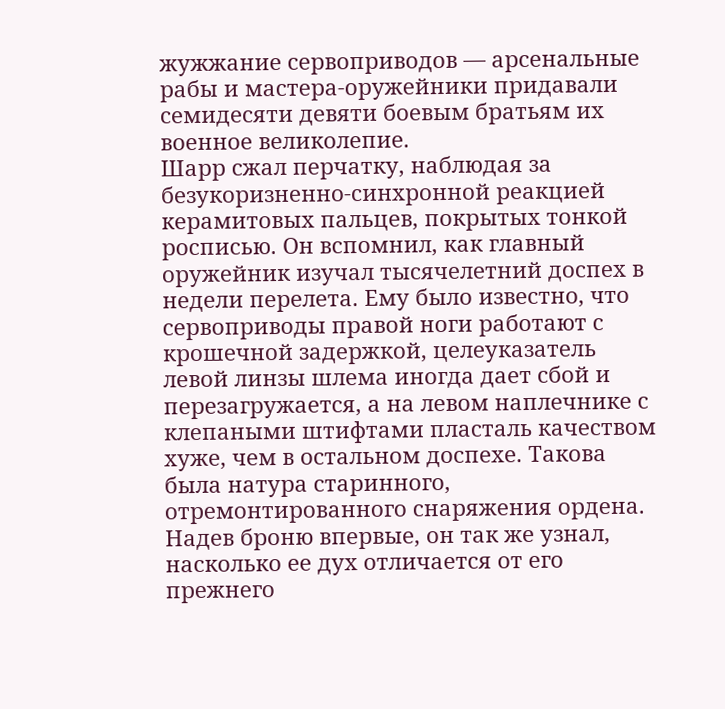жужжание сервоприводов — арсенальные рабы и мастера-оружейники придавали семидесяти девяти боевым братьям их военное великолепие.
Шарр сжал перчатку, наблюдая за безукоризненно-синхронной реакцией керамитовых пальцев, покрытых тонкой росписью. Он вспомнил, как главный оружейник изучал тысячелетний доспех в недели перелета. Ему было известно, что сервоприводы правой ноги работают с крошечной задержкой, целеуказатель левой линзы шлема иногда дает сбой и перезагружается, а на левом наплечнике с клепаными штифтами пласталь качеством хуже, чем в остальном доспехе. Такова была натура старинного, отремонтированного снаряжения ордена.
Надев броню впервые, он так же узнал, насколько ее дух отличается от его прежнего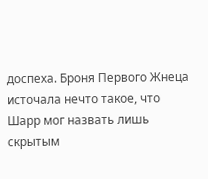доспеха. Броня Первого Жнеца источала нечто такое, что Шарр мог назвать лишь скрытым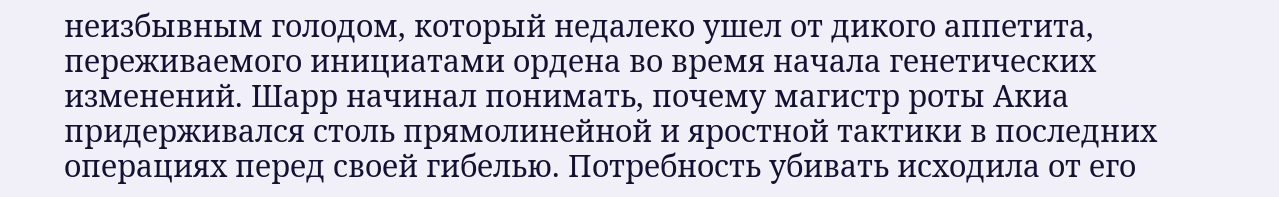неизбывным голодом, который недалеко ушел от дикого аппетита, переживаемого инициатами ордена во время начала генетических изменений. Шарр начинал понимать, почему магистр роты Акиа придерживался столь прямолинейной и яростной тактики в последних операциях перед своей гибелью. Потребность убивать исходила от его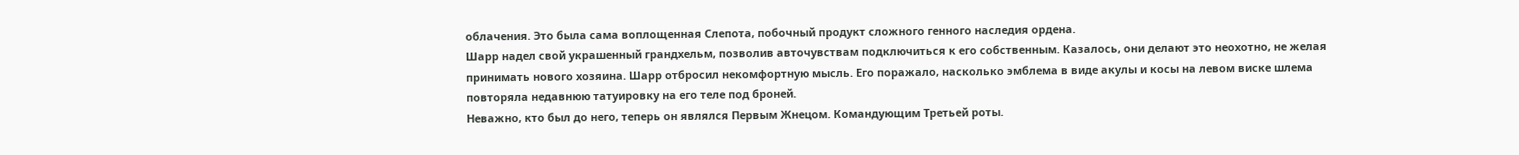облачения. Это была сама воплощенная Слепота, побочный продукт сложного генного наследия ордена.
Шарр надел свой украшенный грандхельм, позволив авточувствам подключиться к его собственным. Казалось, они делают это неохотно, не желая принимать нового хозяина. Шарр отбросил некомфортную мысль. Его поражало, насколько эмблема в виде акулы и косы на левом виске шлема повторяла недавнюю татуировку на его теле под броней.
Неважно, кто был до него, теперь он являлся Первым Жнецом. Командующим Третьей роты.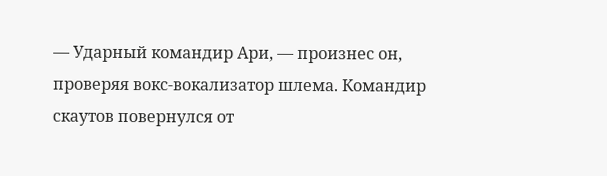— Ударный командир Ари, — произнес он, проверяя вокс-вокализатор шлема. Командир скаутов повернулся от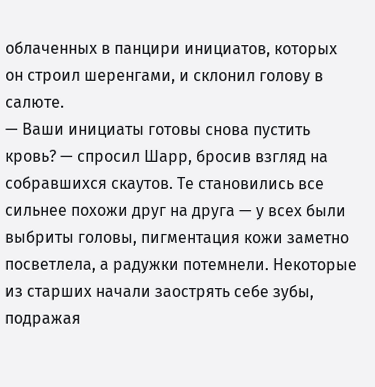облаченных в панцири инициатов, которых он строил шеренгами, и склонил голову в салюте.
— Ваши инициаты готовы снова пустить кровь? — спросил Шарр, бросив взгляд на собравшихся скаутов. Те становились все сильнее похожи друг на друга — у всех были выбриты головы, пигментация кожи заметно посветлела, а радужки потемнели. Некоторые из старших начали заострять себе зубы, подражая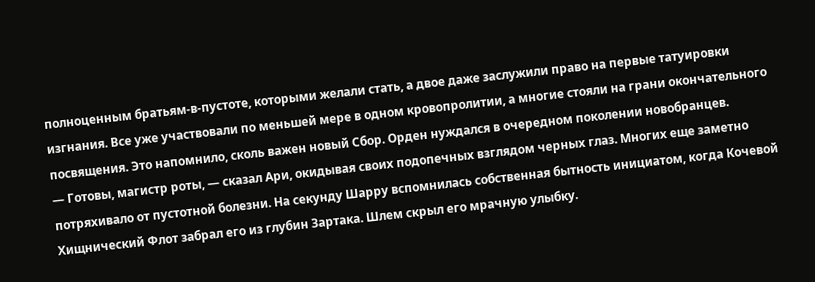полноценным братьям-в-пустоте, которыми желали стать, а двое даже заслужили право на первые татуировки изгнания. Все уже участвовали по меньшей мере в одном кровопролитии, а многие стояли на грани окончательного посвящения. Это напомнило, сколь важен новый Сбор. Орден нуждался в очередном поколении новобранцев.
— Готовы, магистр роты, — сказал Ари, окидывая своих подопечных взглядом черных глаз. Многих еще заметно потряхивало от пустотной болезни. На секунду Шарру вспомнилась собственная бытность инициатом, когда Кочевой Хищнический Флот забрал его из глубин Зартака. Шлем скрыл его мрачную улыбку.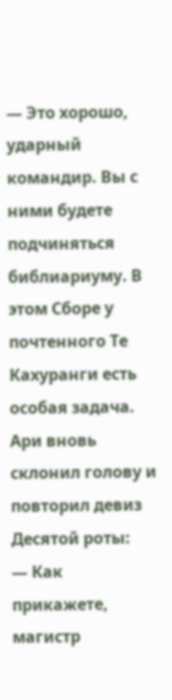— Это хорошо, ударный командир. Вы с ними будете подчиняться библиариуму. В этом Сборе у почтенного Те Кахуранги есть особая задача.
Ари вновь склонил голову и повторил девиз Десятой роты:
— Как прикажете, магистр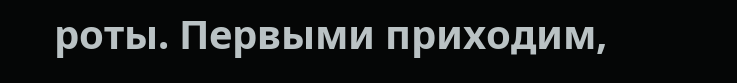роты. Первыми приходим,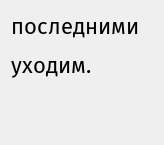последними уходим.